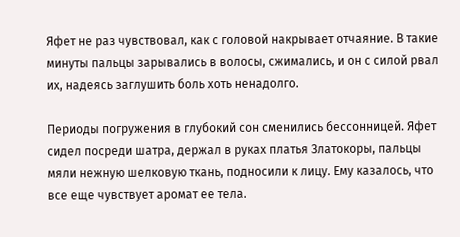Яфет не раз чувствовал, как с головой накрывает отчаяние. В такие минуты пальцы зарывались в волосы, сжимались, и он с силой рвал их, надеясь заглушить боль хоть ненадолго.

Периоды погружения в глубокий сон сменились бессонницей. Яфет сидел посреди шатра, держал в руках платья Златокоры, пальцы мяли нежную шелковую ткань, подносили к лицу. Ему казалось, что все еще чувствует аромат ее тела.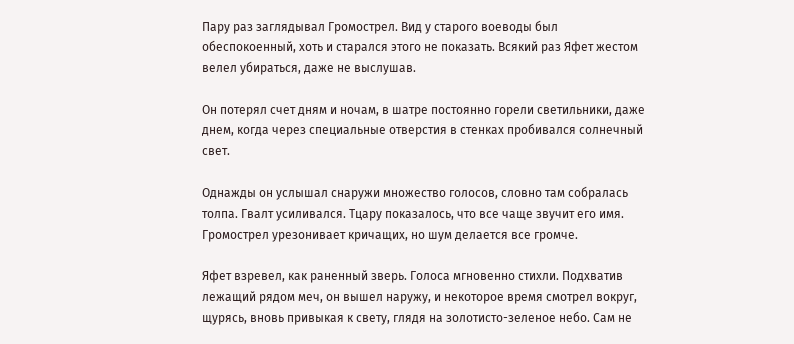Пару раз заглядывал Громострел. Вид у старого воеводы был обеспокоенный, хоть и старался этого не показать. Всякий раз Яфет жестом велел убираться, даже не выслушав.

Он потерял счет дням и ночам, в шатре постоянно горели светильники, даже днем, когда через специальные отверстия в стенках пробивался солнечный свет.

Однажды он услышал снаружи множество голосов, словно там собралась толпа. Гвалт усиливался. Тцару показалось, что все чаще звучит его имя. Громострел урезонивает кричащих, но шум делается все громче.

Яфет взревел, как раненный зверь. Голоса мгновенно стихли. Подхватив лежащий рядом меч, он вышел наружу, и некоторое время смотрел вокруг, щурясь, вновь привыкая к свету, глядя на золотисто-зеленое небо. Сам не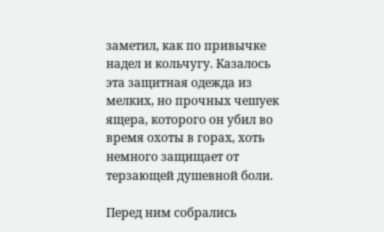заметил, как по привычке надел и кольчугу. Казалось эта защитная одежда из мелких, но прочных чешуек ящера, которого он убил во время охоты в горах, хоть немного защищает от терзающей душевной боли.

Перед ним собрались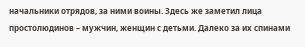начальники отрядов, за ними воины. Здесь же заметил лица простолюдинов – мужчин, женщин с детьми. Далеко за их спинами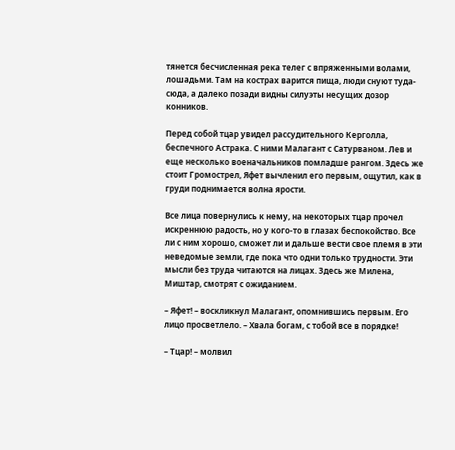тянется бесчисленная река телег с впряженными волами, лошадьми. Там на кострах варится пища, люди снуют туда-сюда, а далеко позади видны силуэты несущих дозор конников.

Перед собой тцар увидел рассудительного Керголла, беспечного Астрака. С ними Малагант с Сатурваном. Лев и еще несколько военачальников помладше рангом. Здесь же стоит Громострел, Яфет вычленил его первым, ощутил, как в груди поднимается волна ярости.

Все лица повернулись к нему, на некоторых тцар прочел искреннюю радость, но у кого-то в глазах беспокойство. Все ли с ним хорошо, сможет ли и дальше вести свое племя в эти неведомые земли, где пока что одни только трудности. Эти мысли без труда читаются на лицах. Здесь же Милена, Миштар, смотрят с ожиданием.

– Яфет! – воскликнул Малагант, опомнившись первым. Его лицо просветлело. – Хвала богам, с тобой все в порядке!

– Тцар! – молвил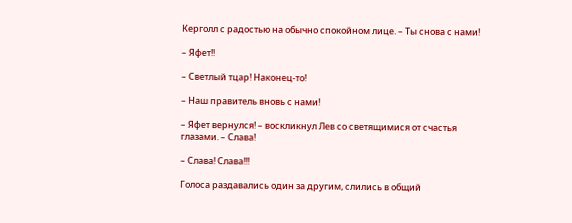Керголл с радостью на обычно спокойном лице. – Ты снова с нами!

– Яфет!!

– Светлый тцар! Наконец-то!

– Наш правитель вновь с нами!

– Яфет вернулся! – воскликнул Лев со светящимися от счастья глазами. – Слава!

– Слава! Слава!!!

Голоса раздавались один за другим, слились в общий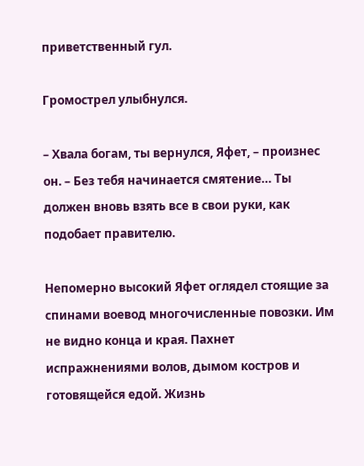приветственный гул.

Громострел улыбнулся.

– Хвала богам, ты вернулся, Яфет, – произнес он. – Без тебя начинается смятение… Ты должен вновь взять все в свои руки, как подобает правителю.

Непомерно высокий Яфет оглядел стоящие за спинами воевод многочисленные повозки. Им не видно конца и края. Пахнет испражнениями волов, дымом костров и готовящейся едой. Жизнь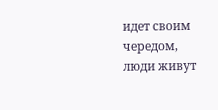идет своим чередом, люди живут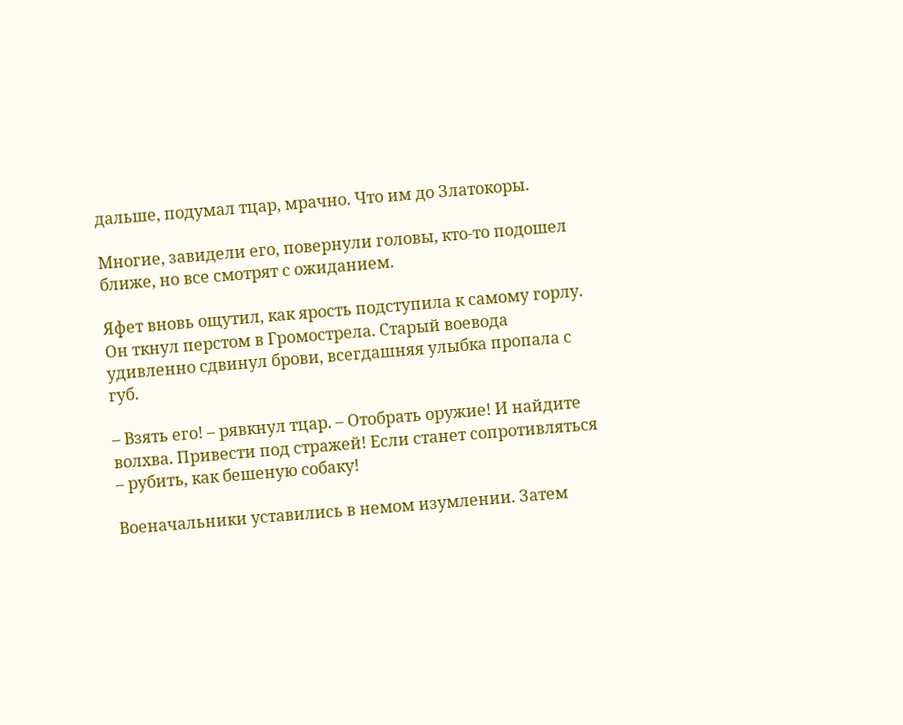дальше, подумал тцар, мрачно. Что им до Златокоры.

Многие, завидели его, повернули головы, кто-то подошел ближе, но все смотрят с ожиданием.

Яфет вновь ощутил, как ярость подступила к самому горлу. Он ткнул перстом в Громострела. Старый воевода удивленно сдвинул брови, всегдашняя улыбка пропала с губ.

– Взять его! – рявкнул тцар. – Отобрать оружие! И найдите волхва. Привести под стражей! Если станет сопротивляться – рубить, как бешеную собаку!

Военачальники уставились в немом изумлении. Затем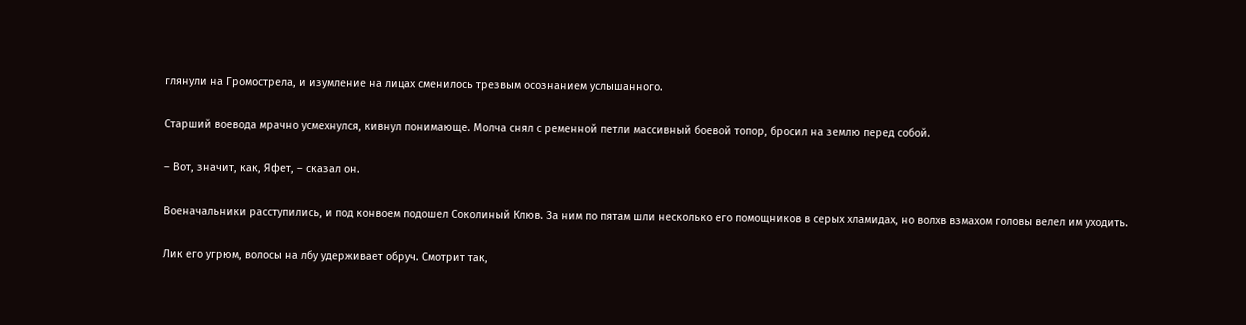глянули на Громострела, и изумление на лицах сменилось трезвым осознанием услышанного.

Старший воевода мрачно усмехнулся, кивнул понимающе. Молча снял с ременной петли массивный боевой топор, бросил на землю перед собой.

– Вот, значит, как, Яфет, – сказал он.

Военачальники расступились, и под конвоем подошел Соколиный Клюв. За ним по пятам шли несколько его помощников в серых хламидах, но волхв взмахом головы велел им уходить.

Лик его угрюм, волосы на лбу удерживает обруч. Смотрит так,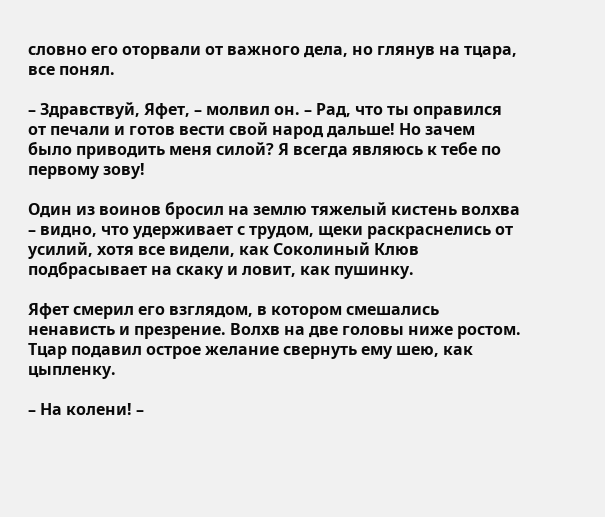словно его оторвали от важного дела, но глянув на тцара, все понял.

– Здравствуй, Яфет, – молвил он. – Рад, что ты оправился от печали и готов вести свой народ дальше! Но зачем было приводить меня силой? Я всегда являюсь к тебе по первому зову!

Один из воинов бросил на землю тяжелый кистень волхва – видно, что удерживает с трудом, щеки раскраснелись от усилий, хотя все видели, как Соколиный Клюв подбрасывает на скаку и ловит, как пушинку.

Яфет смерил его взглядом, в котором смешались ненависть и презрение. Волхв на две головы ниже ростом. Тцар подавил острое желание свернуть ему шею, как цыпленку.

– На колени! –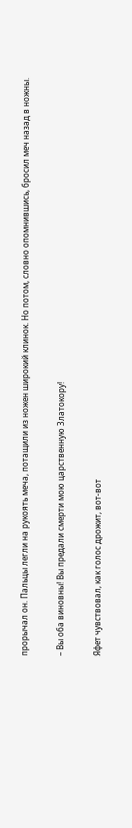прорычал он. Пальцы легли на рукоять меча, потащили из ножен широкий клинок. Но потом, словно опомнившись, бросил меч назад в ножны.

– Вы оба виновны! Вы предали смерти мою царственную Златокору!

Яфет чувствовал, как голос дрожит, вот-вот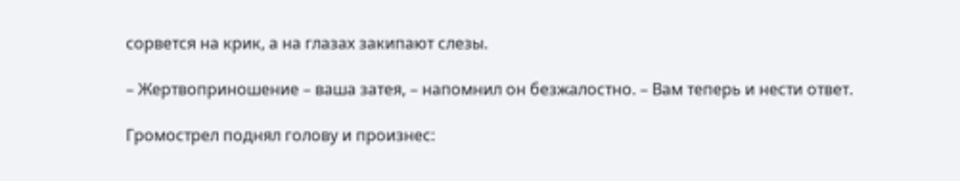сорвется на крик, а на глазах закипают слезы.

– Жертвоприношение – ваша затея, – напомнил он безжалостно. – Вам теперь и нести ответ.

Громострел поднял голову и произнес: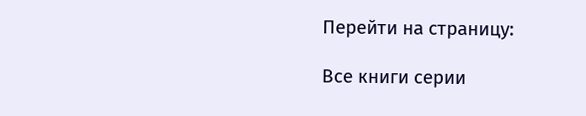Перейти на страницу:

Все книги серии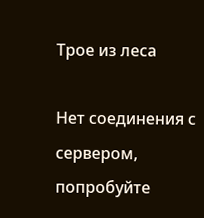Трое из леса

Нет соединения с сервером, попробуйте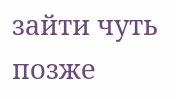зайти чуть позже